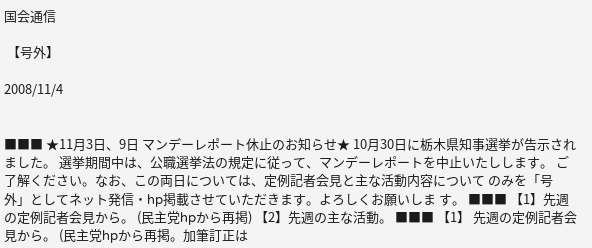国会通信

 【号外】

2008/11/4


■■■ ★11月3日、9日 マンデーレポート休止のお知らせ★ 10月30日に栃木県知事選挙が告示されました。 選挙期間中は、公職選挙法の規定に従って、マンデーレポートを中止いたしします。 ご了解ください。なお、この両日については、定例記者会見と主な活動内容について のみを「号外」としてネット発信・hp掲載させていただきます。よろしくお願いしま す。 ■■■ 【1】先週の定例記者会見から。 (民主党hpから再掲) 【2】先週の主な活動。 ■■■ 【1】 先週の定例記者会見から。 (民主党hpから再掲。加筆訂正は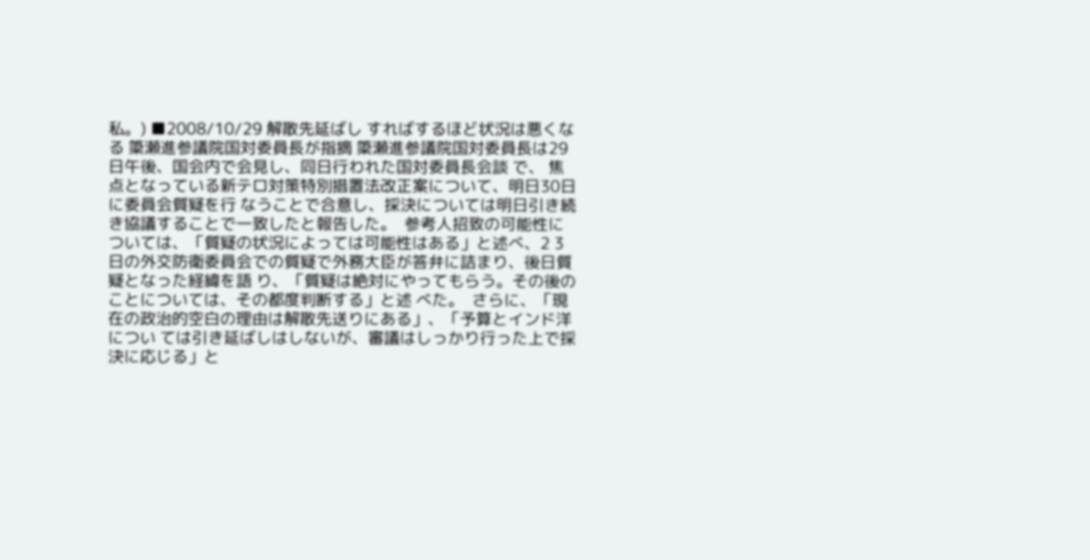私。) ■2008/10/29 解散先延ばし すればするほど状況は悪くなる 簗瀬進参議院国対委員長が指摘 簗瀬進参議院国対委員長は29日午後、国会内で会見し、同日行われた国対委員長会談 で、 焦点となっている新テロ対策特別措置法改正案について、明日30日に委員会質疑を行 なうことで合意し、採決については明日引き続き協議することで一致したと報告した。  参考人招致の可能性については、「質疑の状況によっては可能性はある」と述べ、2 3日の外交防衛委員会での質疑で外務大臣が答弁に詰まり、後日質疑となった経緯を語 り、「質疑は絶対にやってもらう。その後のことについては、その都度判断する」と述 べた。  さらに、「現在の政治的空白の理由は解散先送りにある」、「予算とインド洋につい ては引き延ばしはしないが、審議はしっかり行った上で採決に応じる」と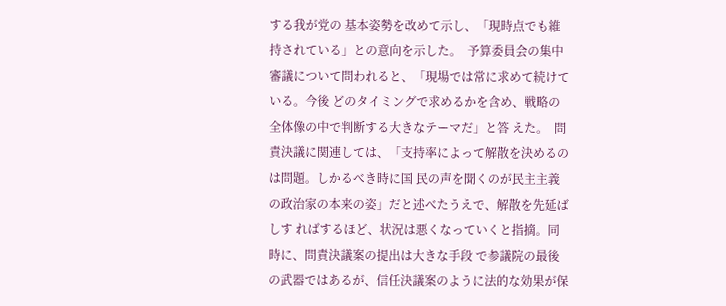する我が党の 基本姿勢を改めて示し、「現時点でも維持されている」との意向を示した。  予算委員会の集中審議について問われると、「現場では常に求めて続けている。今後 どのタイミングで求めるかを含め、戦略の全体像の中で判断する大きなテーマだ」と答 えた。  問責決議に関連しては、「支持率によって解散を決めるのは問題。しかるべき時に国 民の声を聞くのが民主主義の政治家の本来の姿」だと述べたうえで、解散を先延ばしす ればするほど、状況は悪くなっていくと指摘。同時に、問責決議案の提出は大きな手段 で参議院の最後の武器ではあるが、信任決議案のように法的な効果が保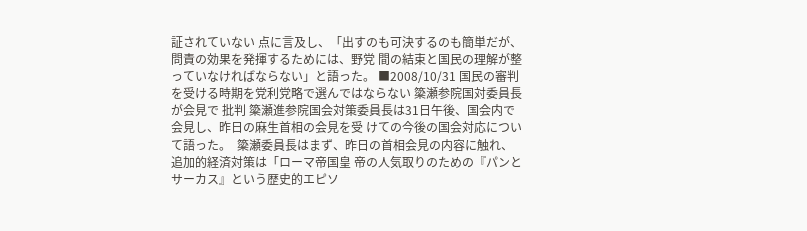証されていない 点に言及し、「出すのも可決するのも簡単だが、問責の効果を発揮するためには、野党 間の結束と国民の理解が整っていなければならない」と語った。 ■2008/10/31 国民の審判を受ける時期を党利党略で選んではならない 簗瀬参院国対委員長が会見で 批判 簗瀬進参院国会対策委員長は31日午後、国会内で会見し、昨日の麻生首相の会見を受 けての今後の国会対応について語った。  簗瀬委員長はまず、昨日の首相会見の内容に触れ、追加的経済対策は「ローマ帝国皇 帝の人気取りのための『パンとサーカス』という歴史的エピソ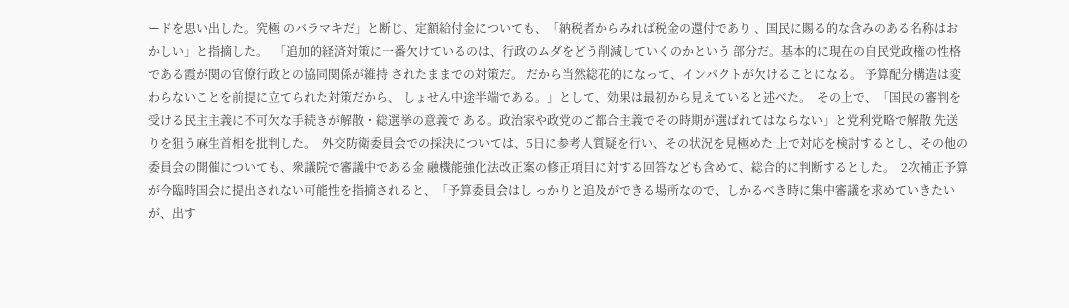ードを思い出した。究極 のバラマキだ」と断じ、定額給付金についても、「納税者からみれば税金の還付であり 、国民に賜る的な含みのある名称はおかしい」と指摘した。  「追加的経済対策に一番欠けているのは、行政のムダをどう削減していくのかという 部分だ。基本的に現在の自民党政権の性格である霞が関の官僚行政との協同関係が維持 されたままでの対策だ。 だから当然総花的になって、インパクトが欠けることになる。 予算配分構造は変わらないことを前提に立てられた対策だから、 しょせん中途半端である。」として、効果は最初から見えていると述べた。  その上で、「国民の審判を受ける民主主義に不可欠な手続きが解散・総選挙の意義で ある。政治家や政党のご都合主義でその時期が選ばれてはならない」と党利党略で解散 先送りを狙う麻生首相を批判した。  外交防衛委員会での採決については、5日に参考人質疑を行い、その状況を見極めた 上で対応を検討するとし、その他の委員会の開催についても、衆議院で審議中である金 融機能強化法改正案の修正項目に対する回答なども含めて、総合的に判断するとした。  2次補正予算が今臨時国会に提出されない可能性を指摘されると、「予算委員会はし っかりと追及ができる場所なので、しかるべき時に集中審議を求めていきたいが、出す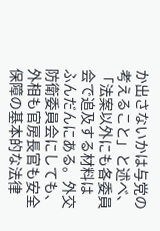か出さないかは与党の考えること」と述べ、「法案以外にも各委員会で追及する材料は ふんだんにある。外交防衛委員会にしても、外相も官房長官も安全保障の基本的な法律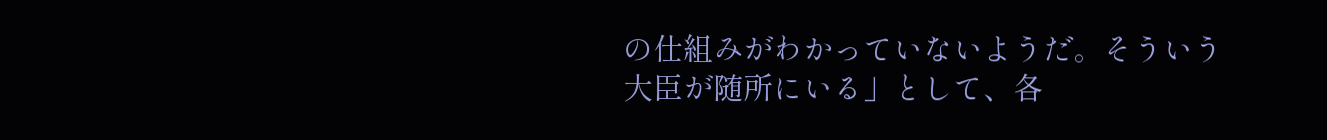の仕組みがわかっていないようだ。そういう大臣が随所にいる」として、各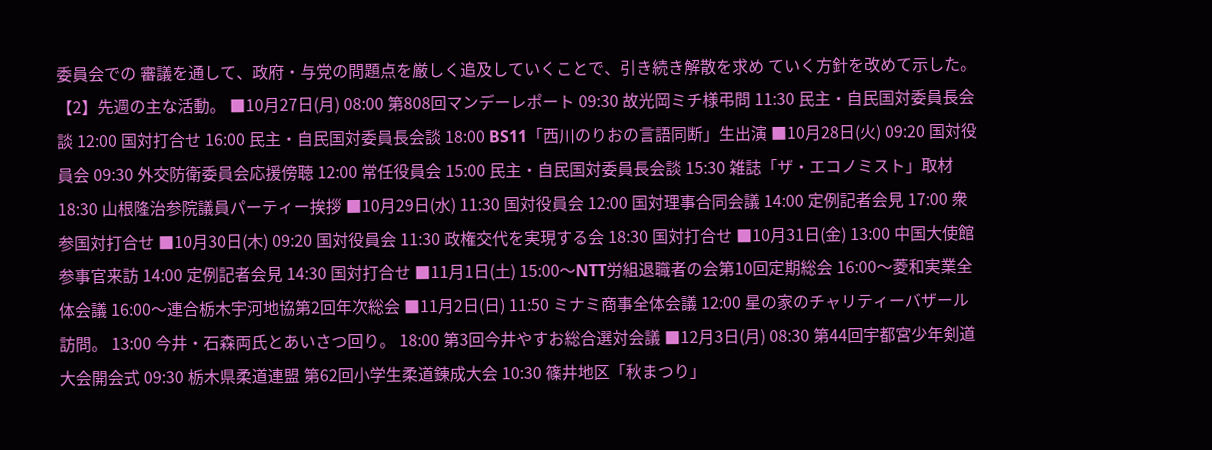委員会での 審議を通して、政府・与党の問題点を厳しく追及していくことで、引き続き解散を求め ていく方針を改めて示した。 【2】先週の主な活動。 ■10月27日(月) 08:00 第808回マンデーレポート 09:30 故光岡ミチ様弔問 11:30 民主・自民国対委員長会談 12:00 国対打合せ 16:00 民主・自民国対委員長会談 18:00 BS11「西川のりおの言語同断」生出演 ■10月28日(火) 09:20 国対役員会 09:30 外交防衛委員会応援傍聴 12:00 常任役員会 15:00 民主・自民国対委員長会談 15:30 雑誌「ザ・エコノミスト」取材 18:30 山根隆治参院議員パーティー挨拶 ■10月29日(水) 11:30 国対役員会 12:00 国対理事合同会議 14:00 定例記者会見 17:00 衆参国対打合せ ■10月30日(木) 09:20 国対役員会 11:30 政権交代を実現する会 18:30 国対打合せ ■10月31日(金) 13:00 中国大使館参事官来訪 14:00 定例記者会見 14:30 国対打合せ ■11月1日(土) 15:00〜NTT労組退職者の会第10回定期総会 16:00〜菱和実業全体会議 16:00〜連合栃木宇河地協第2回年次総会 ■11月2日(日) 11:50 ミナミ商事全体会議 12:00 星の家のチャリティーバザール訪問。 13:00 今井・石森両氏とあいさつ回り。 18:00 第3回今井やすお総合選対会議 ■12月3日(月) 08:30 第44回宇都宮少年剣道大会開会式 09:30 栃木県柔道連盟 第62回小学生柔道錬成大会 10:30 篠井地区「秋まつり」